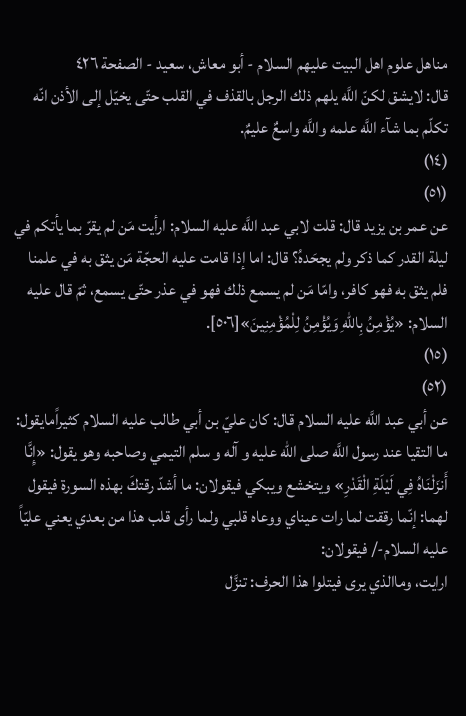مناهل علوم اهل البيت عليهم السلام - أبو معاش، سعيد - الصفحة ٤٢٦
قال: لايشق لكنّ اللَّه يلهم ذلك الرجل بالقذف في القلب حتّى يخيّل إلى الأذن انّه تكلّم بما شآء اللَّه علمه واللَّه واسعٌ عليمٌ.
(١٤)
(٥١)
عن عمر بن يزيد قال: قلت لابي عبد اللَّه عليه السلام: ارأيت مَن لم يقرّ بما يأتكم في ليلة القدر كما ذكر ولم يجحَدهُ؟ قال: اما إذا قامت عليه الحجّة مَن يثق به في علمنا فلم يثق به فهو كافر، وامّا مَن لم يسمع ذلك فهو في عذر حتّى يسمع، ثمّ قال عليه السلام: «يُؤْمِنُ بِاللّهِ وَيُؤْمِنُ لِلْمُؤْمِنِينَ»[٥٠٦].
(١٥)
(٥٢)
عن أبي عبد اللَّه عليه السلام قال: كان عليّ بن أبي طالب عليه السلام كثيراًمايقول: ما التقيا عند رسول اللَّه صلى الله عليه و آله و سلم التيمي وصاحبه وهو يقول: «إِنَّا أَنزَلْنَاهُ فِي لَيْلَةِ الْقَدْرِ» ويتخشع ويبكي فيقولان: ما أشدّ رقتكَ بهذه السورة فيقول لهما: إنّما رققت لما رات عيناي ووعاه قلبي ولما رأى قلب هذا من بعدي يعني عليّاً عليه السلام-/ فيقولان:
ارايت، وماالذي يرى فيتلوا هذا الحرف: تنزَّل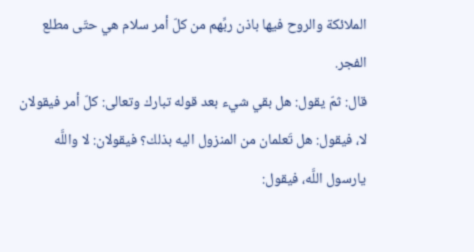الملائكة والروح فيها باذن ربِّهم من كلّ أمر سلام هي حتّى مطلع الفجر.
قال: ثمّ يقول: هل بقي شيء بعد قوله تبارك وتعالى: كلّ أمر فيقولان لا، فيقول: هل تَعلمان من المنزول اليه بذلك؟ فيقولان: لا واللَّه يارسول اللَّه، فيقول: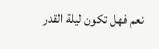نعم فهل تكون ليلة القدر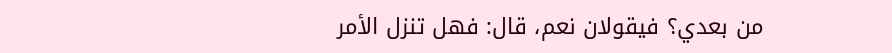من بعدي؟ فيقولان نعم، قال: فهل تنزل الأمر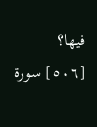فيها؟
[٥٠٦] سورة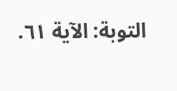التوبة: الآية ٦١.